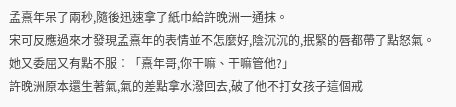孟熹年呆了兩秒,隨後迅速拿了紙巾給許晚洲一通抹。
宋可反應過來才發現孟熹年的表情並不怎麼好,陰沉沉的,抿緊的唇都帶了點怒氣。
她又委屈又有點不服︰「熹年哥,你干嘛、干嘛管他?」
許晚洲原本還生著氣,氣的差點拿水潑回去,破了他不打女孩子這個戒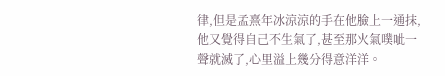律,但是孟熹年冰涼涼的手在他臉上一通抹,他又覺得自己不生氣了,甚至那火氣噗呲一聲就滅了,心里溢上幾分得意洋洋。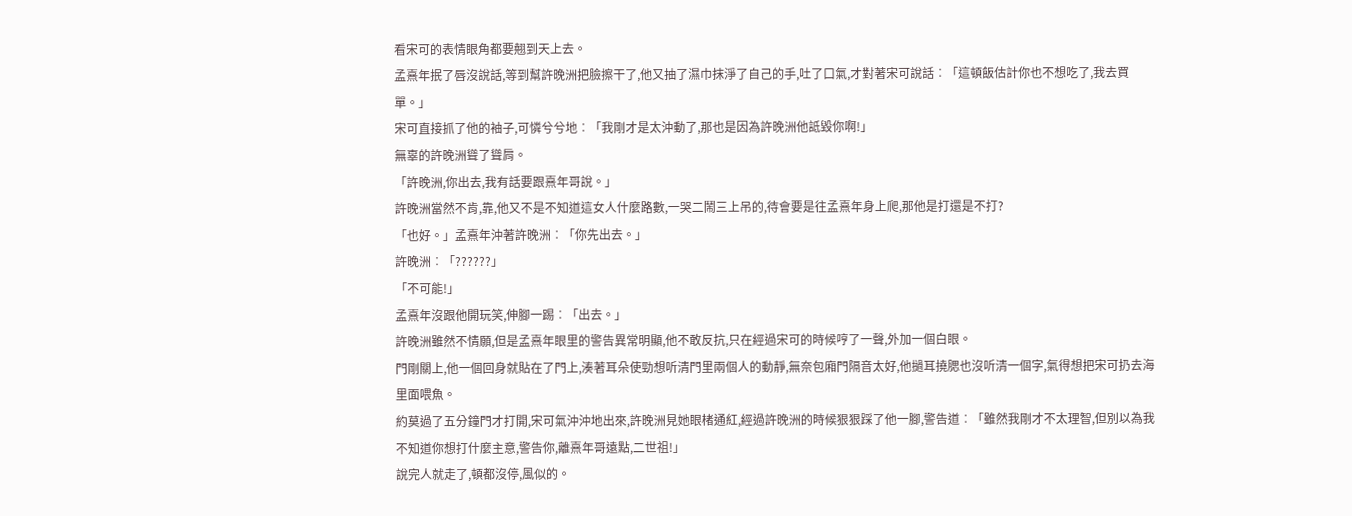看宋可的表情眼角都要翹到天上去。
孟熹年抿了唇沒說話,等到幫許晚洲把臉擦干了,他又抽了濕巾抹淨了自己的手,吐了口氣,才對著宋可說話︰「這頓飯估計你也不想吃了,我去買單。」
宋可直接抓了他的袖子,可憐兮兮地︰「我剛才是太沖動了,那也是因為許晚洲他詆毀你啊!」
無辜的許晚洲聳了聳肩。
「許晚洲,你出去,我有話要跟熹年哥說。」
許晚洲當然不肯,靠,他又不是不知道這女人什麼路數,一哭二鬧三上吊的,待會要是往孟熹年身上爬,那他是打還是不打?
「也好。」孟熹年沖著許晚洲︰「你先出去。」
許晚洲︰「??????」
「不可能!」
孟熹年沒跟他開玩笑,伸腳一踢︰「出去。」
許晚洲雖然不情願,但是孟熹年眼里的警告異常明顯,他不敢反抗,只在經過宋可的時候哼了一聲,外加一個白眼。
門剛關上,他一個回身就貼在了門上,湊著耳朵使勁想听清門里兩個人的動靜,無奈包廂門隔音太好,他撾耳撓腮也沒听清一個字,氣得想把宋可扔去海里面喂魚。
約莫過了五分鐘門才打開,宋可氣沖沖地出來,許晚洲見她眼楮通紅,經過許晚洲的時候狠狠踩了他一腳,警告道︰「雖然我剛才不太理智,但別以為我不知道你想打什麼主意,警告你,離熹年哥遠點,二世祖!」
說完人就走了,頓都沒停,風似的。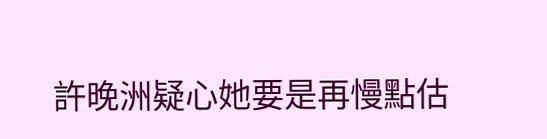許晚洲疑心她要是再慢點估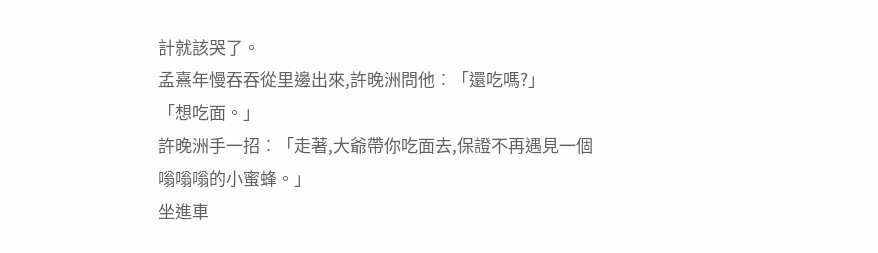計就該哭了。
孟熹年慢吞吞從里邊出來,許晚洲問他︰「還吃嗎?」
「想吃面。」
許晚洲手一招︰「走著,大爺帶你吃面去,保證不再遇見一個嗡嗡嗡的小蜜蜂。」
坐進車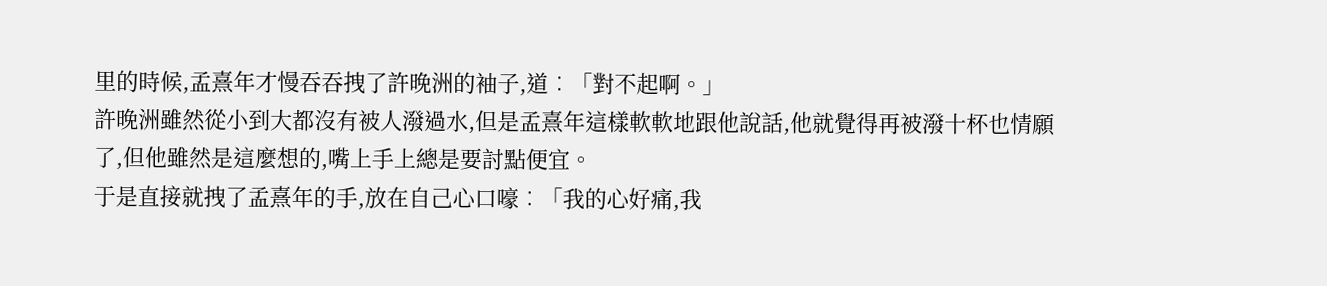里的時候,孟熹年才慢吞吞拽了許晚洲的袖子,道︰「對不起啊。」
許晚洲雖然從小到大都沒有被人潑過水,但是孟熹年這樣軟軟地跟他說話,他就覺得再被潑十杯也情願了,但他雖然是這麼想的,嘴上手上總是要討點便宜。
于是直接就拽了孟熹年的手,放在自己心口嚎︰「我的心好痛,我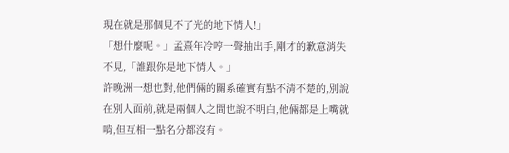現在就是那個見不了光的地下情人!」
「想什麼呢。」孟熹年冷哼一聲抽出手,剛才的歉意消失不見,「誰跟你是地下情人。」
許晚洲一想也對,他們倆的關系確實有點不清不楚的,別說在別人面前,就是兩個人之間也說不明白,他倆都是上嘴就啃,但互相一點名分都沒有。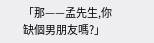「那——孟先生,你缺個男朋友嗎?」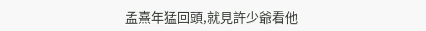孟熹年猛回頭,就見許少爺看他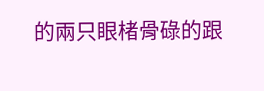的兩只眼楮骨碌的跟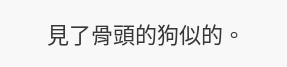見了骨頭的狗似的。